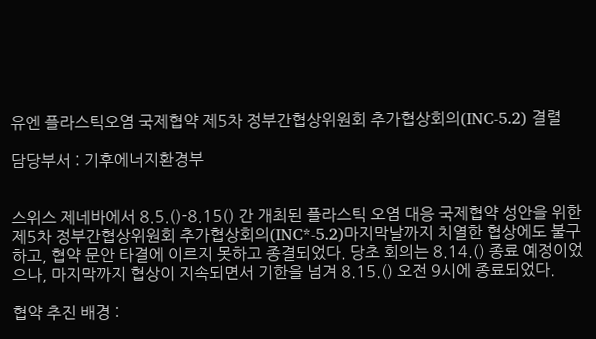유엔 플라스틱오염 국제협약 제5차 정부간협상위원회 추가협상회의(INC-5.2) 결렬

담당부서 : 기후에너지환경부


스위스 제네바에서 8.5.()-8.15() 간 개최된 플라스틱 오염 대응 국제협약 성안을 위한 제5차 정부간협상위원회 추가협상회의(INC*-5.2)마지막날까지 치열한 협상에도 불구하고, 협약 문안 타결에 이르지 못하고 종결되었다. 당초 회의는 8.14.() 종료 예정이었으나, 마지막까지 협상이 지속되면서 기한을 넘겨 8.15.() 오전 9시에 종료되었다.

협약 추진 배경 :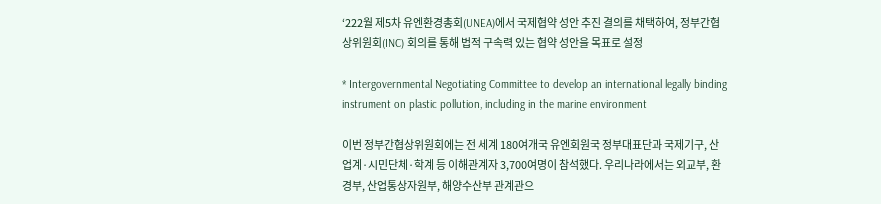‘222월 제5차 유엔환경총회(UNEA)에서 국제협약 성안 추진 결의를 채택하여, 정부간협상위원회(INC) 회의를 통해 법적 구속력 있는 협약 성안을 목표로 설정

* Intergovernmental Negotiating Committee to develop an international legally binding instrument on plastic pollution, including in the marine environment

이번 정부간협상위원회에는 전 세계 180여개국 유엔회원국 정부대표단과 국제기구, 산업계·시민단체·학계 등 이해관계자 3,700여명이 참석했다. 우리나라에서는 외교부, 환경부, 산업통상자원부, 해양수산부 관계관으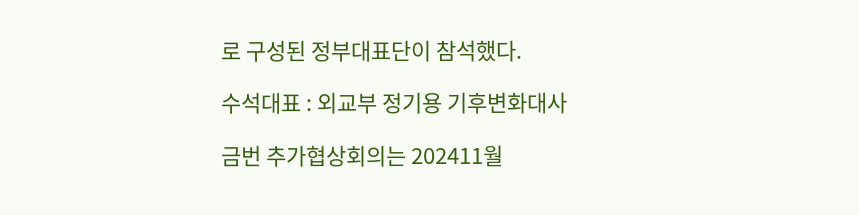로 구성된 정부대표단이 참석했다.

수석대표 : 외교부 정기용 기후변화대사

금번 추가협상회의는 202411월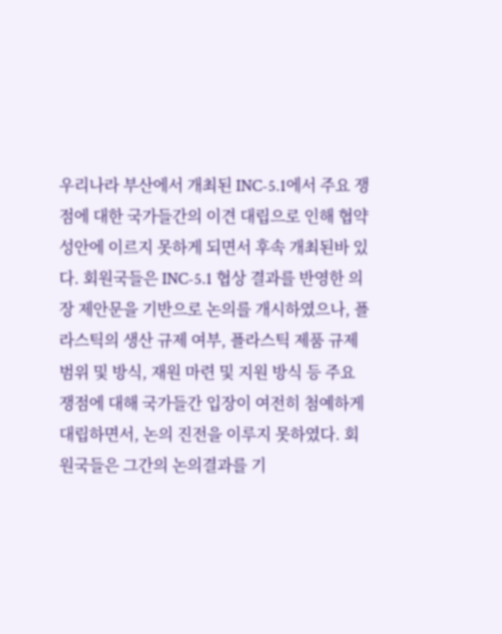우리나라 부산에서 개최된 INC-5.1에서 주요 쟁점에 대한 국가들간의 이견 대립으로 인해 협약 성안에 이르지 못하게 되면서 후속 개최된바 있다. 회원국들은 INC-5.1 협상 결과를 반영한 의장 제안문을 기반으로 논의를 개시하였으나, 플라스틱의 생산 규제 여부, 플라스틱 제품 규제 범위 및 방식, 재원 마련 및 지원 방식 등 주요 쟁점에 대해 국가들간 입장이 여전히 첨예하게 대립하면서, 논의 진전을 이루지 못하였다. 회원국들은 그간의 논의결과를 기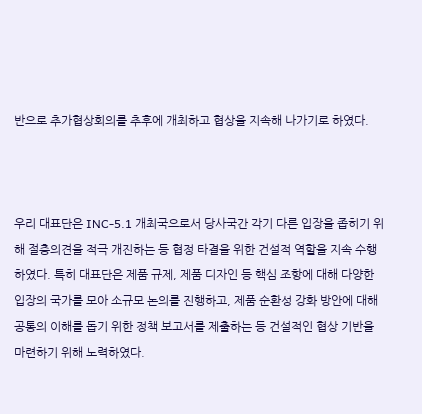반으로 추가협상회의를 추후에 개최하고 협상을 지속해 나가기로 하였다.



우리 대표단은 INC-5.1 개최국으로서 당사국간 각기 다른 입장을 좁히기 위해 절충의견을 적극 개진하는 등 협정 타결을 위한 건설적 역할을 지속 수행하였다. 특히 대표단은 제품 규제, 제품 디자인 등 핵심 조항에 대해 다양한 입장의 국가를 모아 소규모 논의를 진행하고, 제품 순환성 강화 방안에 대해 공통의 이해를 돕기 위한 정책 보고서를 제출하는 등 건설적인 협상 기반을 마련하기 위해 노력하였다.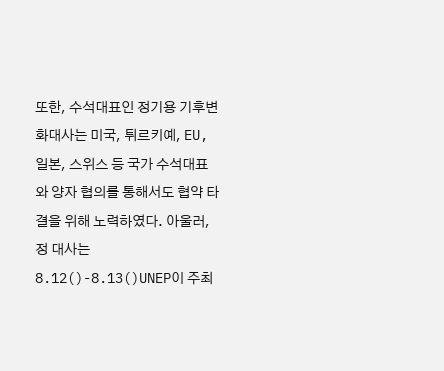또한, 수석대표인 정기용 기후변화대사는 미국, 튀르키예, EU, 일본, 스위스 등 국가 수석대표와 양자 협의를 통해서도 협약 타결을 위해 노력하였다. 아울러, 정 대사는 8.12()-8.13()UNEP이 주최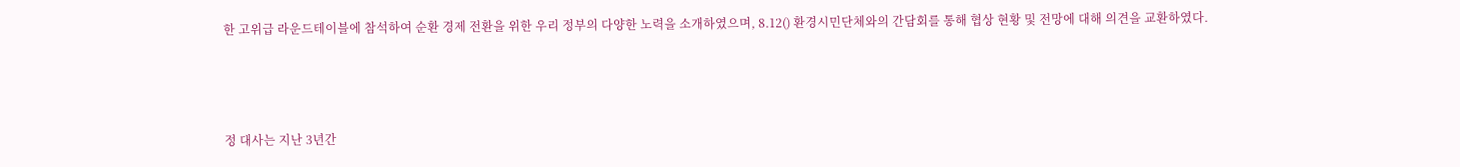한 고위급 라운드테이블에 참석하여 순환 경제 전환을 위한 우리 정부의 다양한 노력을 소개하였으며, 8.12() 환경시민단체와의 간담회를 통해 협상 현황 및 전망에 대해 의견을 교환하였다.



정 대사는 지난 3년간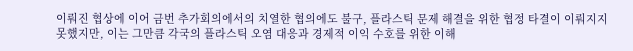이뤄진 협상에 이어 금번 추가회의에서의 치열한 협의에도 불구, 플라스틱 문제 해결을 위한 협정 타결이 이뤄지지 못했지만, 이는 그만큼 각국의 플라스틱 오염 대응과 경제적 이익 수호를 위한 이해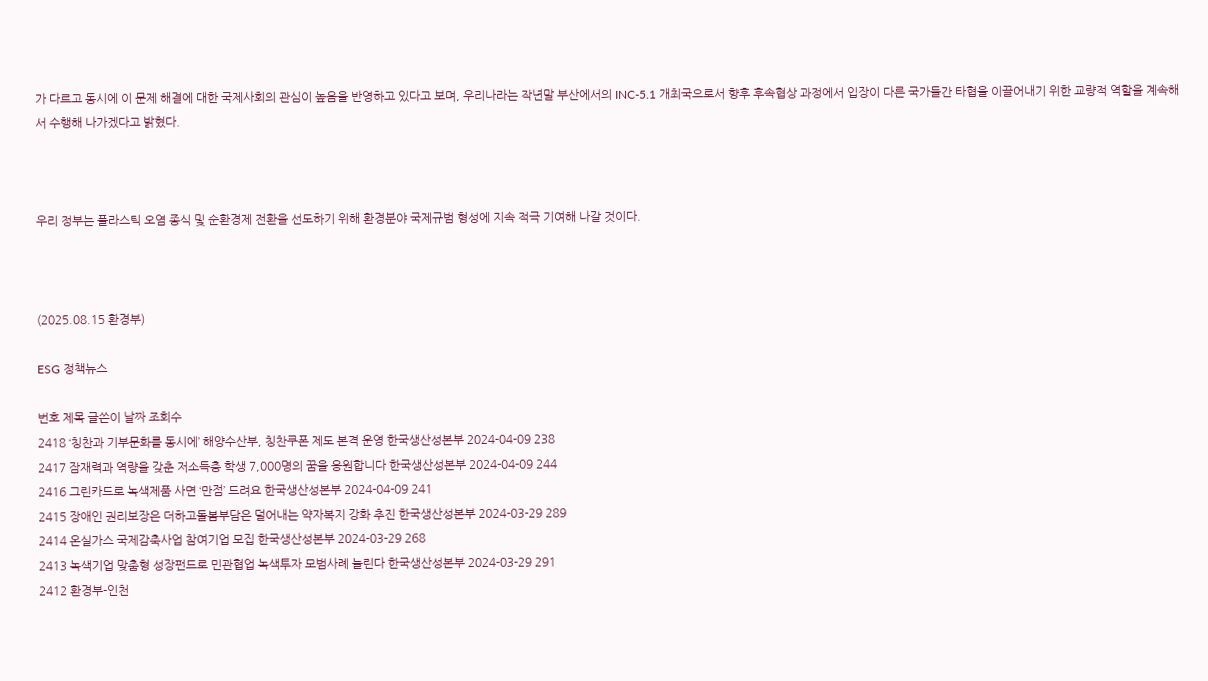가 다르고 동시에 이 문제 해결에 대한 국제사회의 관심이 높음을 반영하고 있다고 보며, 우리나라는 작년말 부산에서의 INC-5.1 개최국으로서 향후 후속협상 과정에서 입장이 다른 국가들간 타협을 이끌어내기 위한 교량적 역할을 계속해서 수행해 나가겠다고 밝혔다.



우리 정부는 플라스틱 오염 종식 및 순환경제 전환을 선도하기 위해 환경분야 국제규범 형성에 지속 적극 기여해 나갈 것이다.



(2025.08.15 환경부)

ESG 정책뉴스

번호 제목 글쓴이 날짜 조회수
2418 ‘칭찬과 기부문화를 동시에’ 해양수산부, 칭찬쿠폰 제도 본격 운영 한국생산성본부 2024-04-09 238
2417 잠재력과 역량을 갖춘 저소득층 학생 7,000명의 꿈을 응원합니다 한국생산성본부 2024-04-09 244
2416 그린카드로 녹색제품 사면 ‘만점’ 드려요 한국생산성본부 2024-04-09 241
2415 장애인 권리보장은 더하고돌봄부담은 덜어내는 약자복지 강화 추진 한국생산성본부 2024-03-29 289
2414 온실가스 국제감축사업 참여기업 모집 한국생산성본부 2024-03-29 268
2413 녹색기업 맞춤형 성장펀드로 민관협업 녹색투자 모범사례 늘린다 한국생산성본부 2024-03-29 291
2412 환경부-인천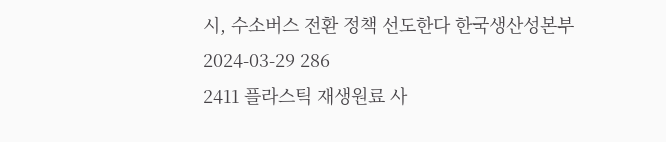시, 수소버스 전환 정책 선도한다 한국생산성본부 2024-03-29 286
2411 플라스틱 재생원료 사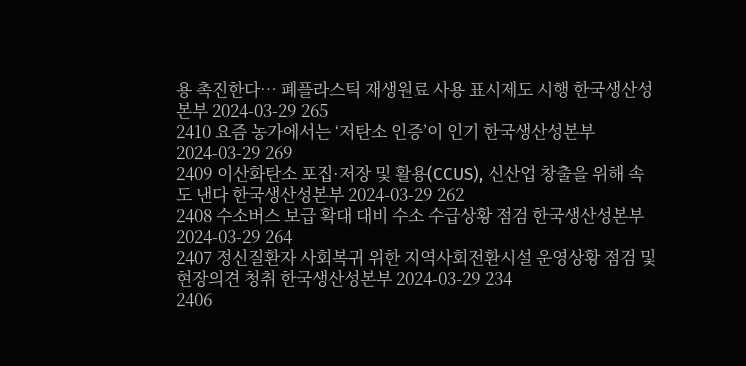용 촉진한다… 폐플라스틱 재생원료 사용 표시제도 시행 한국생산성본부 2024-03-29 265
2410 요즘 농가에서는 ‘저탄소 인증’이 인기 한국생산성본부 2024-03-29 269
2409 이산화탄소 포집·저장 및 활용(CCUS), 신산업 창출을 위해 속도 낸다 한국생산성본부 2024-03-29 262
2408 수소버스 보급 확대 대비 수소 수급상황 점검 한국생산성본부 2024-03-29 264
2407 정신질환자 사회복귀 위한 지역사회전환시설 운영상황 점검 및 현장의견 청취 한국생산성본부 2024-03-29 234
2406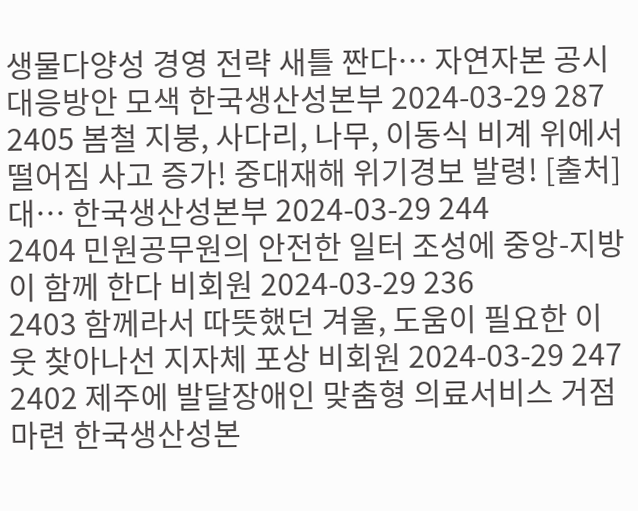생물다양성 경영 전략 새틀 짠다… 자연자본 공시 대응방안 모색 한국생산성본부 2024-03-29 287
2405 봄철 지붕, 사다리, 나무, 이동식 비계 위에서 떨어짐 사고 증가! 중대재해 위기경보 발령! [출처] 대… 한국생산성본부 2024-03-29 244
2404 민원공무원의 안전한 일터 조성에 중앙-지방이 함께 한다 비회원 2024-03-29 236
2403 함께라서 따뜻했던 겨울, 도움이 필요한 이웃 찾아나선 지자체 포상 비회원 2024-03-29 247
2402 제주에 발달장애인 맞춤형 의료서비스 거점 마련 한국생산성본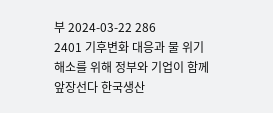부 2024-03-22 286
2401 기후변화 대응과 물 위기 해소를 위해 정부와 기업이 함께 앞장선다 한국생산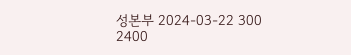성본부 2024-03-22 300
2400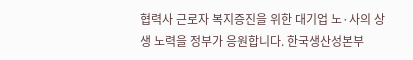협력사 근로자 복지증진을 위한 대기업 노·사의 상생 노력을 정부가 응원합니다. 한국생산성본부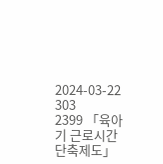2024-03-22 303
2399 「육아기 근로시간 단축제도」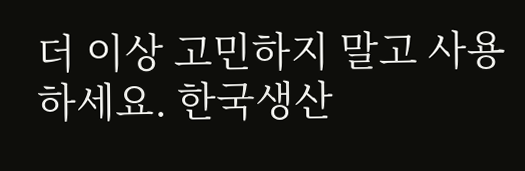더 이상 고민하지 말고 사용하세요. 한국생산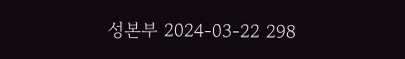성본부 2024-03-22 298